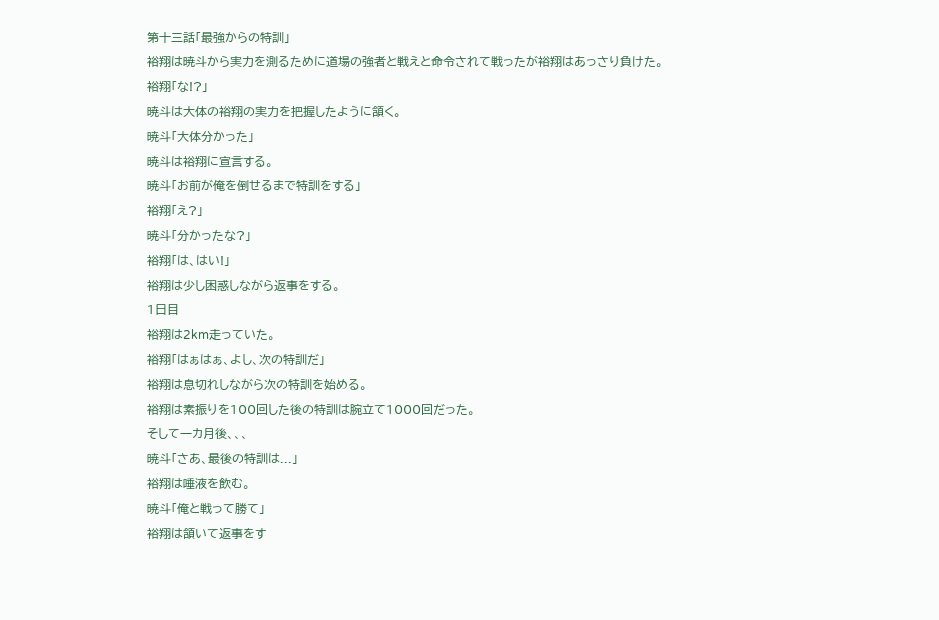第十三話「最強からの特訓」
裕翔は暁斗から実力を測るために道場の強者と戦えと命令されて戦ったが裕翔はあっさり負けた。
裕翔「な!?」
暁斗は大体の裕翔の実力を把握したように頷く。
暁斗「大体分かった」
暁斗は裕翔に宣言する。
暁斗「お前が俺を倒せるまで特訓をする」
裕翔「え?」
暁斗「分かったな?」
裕翔「は、はい!」
裕翔は少し困惑しながら返事をする。
1日目
裕翔は2km走っていた。
裕翔「はぁはぁ、よし、次の特訓だ」
裕翔は息切れしながら次の特訓を始める。
裕翔は素振りを100回した後の特訓は腕立て1000回だった。
そして一カ月後、、、
暁斗「さあ、最後の特訓は...」
裕翔は唾液を飲む。
暁斗「俺と戦って勝て」
裕翔は頷いて返事をす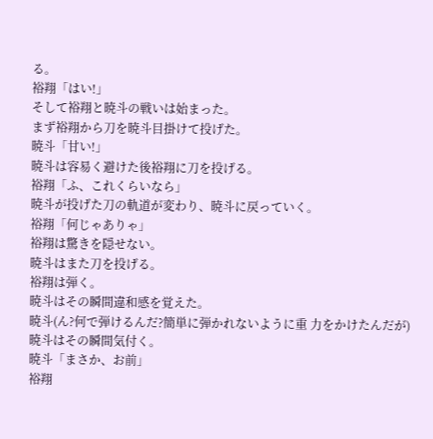る。
裕翔「はい!」
そして裕翔と暁斗の戦いは始まった。
まず裕翔から刀を暁斗目掛けて投げた。
暁斗「甘い!」
暁斗は容易く避けた後裕翔に刀を投げる。
裕翔「ふ、これくらいなら」
暁斗が投げた刀の軌道が変わり、暁斗に戻っていく。
裕翔「何じゃありゃ」
裕翔は驚きを隠せない。
暁斗はまた刀を投げる。
裕翔は弾く。
暁斗はその瞬間違和感を覚えた。
暁斗(ん?何で弾けるんだ?簡単に弾かれないように重 力をかけたんだが)
暁斗はその瞬間気付く。
暁斗「まさか、お前」
裕翔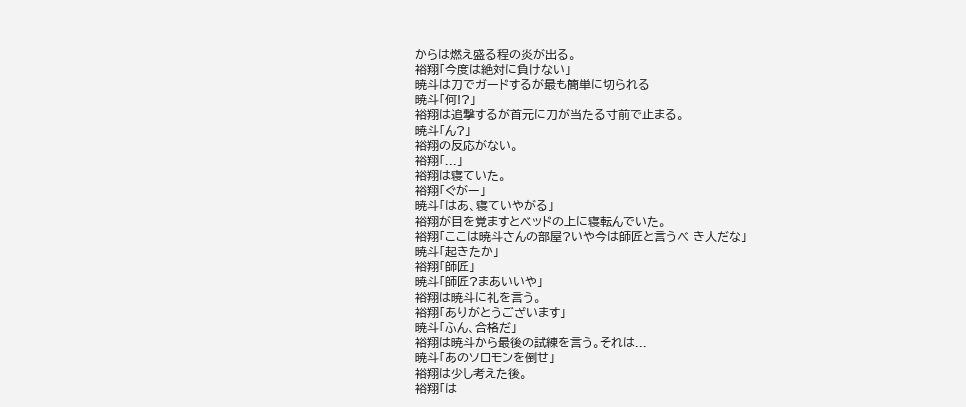からは燃え盛る程の炎が出る。
裕翔「今度は絶対に負けない」
暁斗は刀でガードするが最も簡単に切られる
暁斗「何!?」
裕翔は追撃するが首元に刀が当たる寸前で止まる。
暁斗「ん?」
裕翔の反応がない。
裕翔「...」
裕翔は寝ていた。
裕翔「ぐがー」
暁斗「はあ、寝ていやがる」
裕翔が目を覚ますとベッドの上に寝転んでいた。
裕翔「ここは暁斗さんの部屋?いや今は師匠と言うべ き人だな」
暁斗「起きたか」
裕翔「師匠」
暁斗「師匠?まあいいや」
裕翔は暁斗に礼を言う。
裕翔「ありがとうございます」
暁斗「ふん、合格だ」
裕翔は暁斗から最後の試練を言う。それは...
暁斗「あのソロモンを倒せ」
裕翔は少し考えた後。
裕翔「は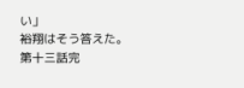い」
裕翔はそう答えた。
第十三話完